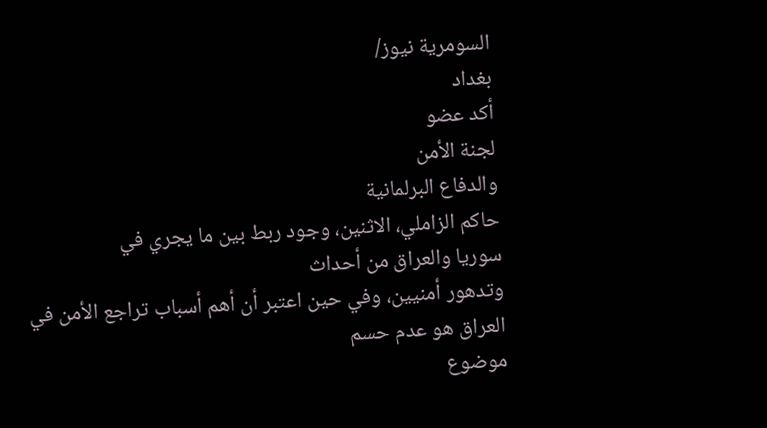السومرية نيوز/
بغداد
أكد عضو
لجنة الأمن
والدفاع البرلمانية
حاكم الزاملي، الاثنين، وجود ربط بين ما يجري في
سوريا والعراق من أحداث
وتدهور أمنيين، وفي حين اعتبر أن أهم أسباب تراجع الأمن في
العراق هو عدم حسم
موضوع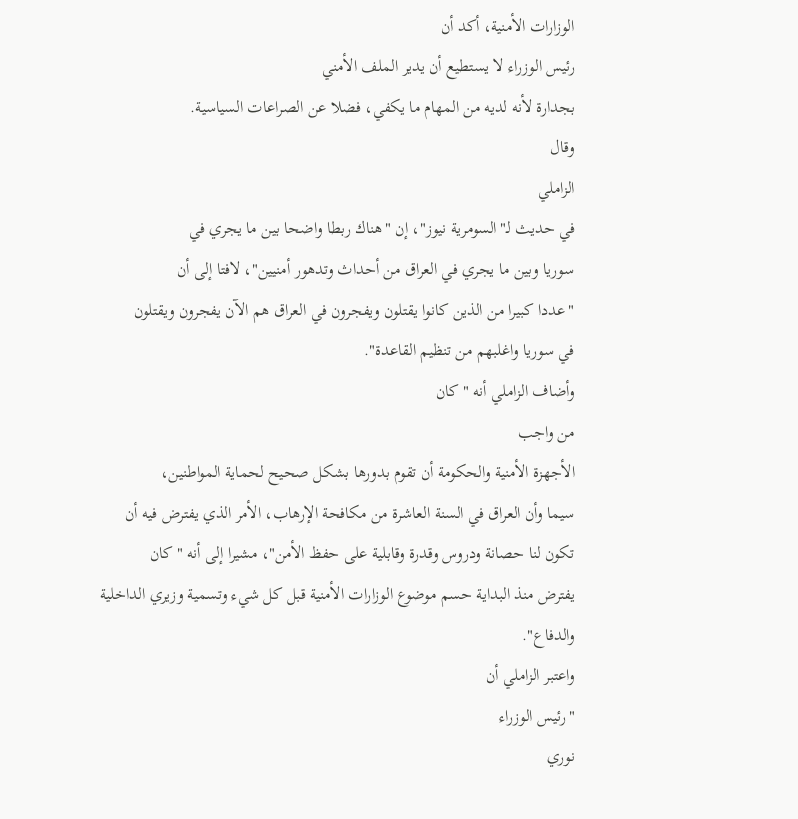الوزارات الأمنية، أكد أن
رئيس الوزراء لا يستطيع أن يدير الملف الأمني
بجدارة لأنه لديه من المهام ما يكفي، فضلا عن الصراعات السياسية.
وقال
الزاملي
في حديث لـ"السومرية نيوز"، إن "هناك ربطا واضحا بين ما يجري في
سوريا وبين ما يجري في العراق من أحداث وتدهور أمنيين"، لافتا إلى أن
"عددا كبيرا من الذين كانوا يقتلون ويفجرون في العراق هم الآن يفجرون ويقتلون
في سوريا واغلبهم من تنظيم القاعدة".
وأضاف الزاملي أنه "كان
من واجب
الأجهزة الأمنية والحكومة أن تقوم بدورها بشكل صحيح لحماية المواطنين،
سيما وأن العراق في السنة العاشرة من مكافحة الإرهاب، الأمر الذي يفترض فيه أن
تكون لنا حصانة ودروس وقدرة وقابلية على حفظ الأمن"، مشيرا إلى أنه "كان
يفترض منذ البداية حسم موضوع الوزارات الأمنية قبل كل شيء وتسمية وزيري الداخلية
والدفاع".
واعتبر الزاملي أن
"رئيس الوزراء
نوري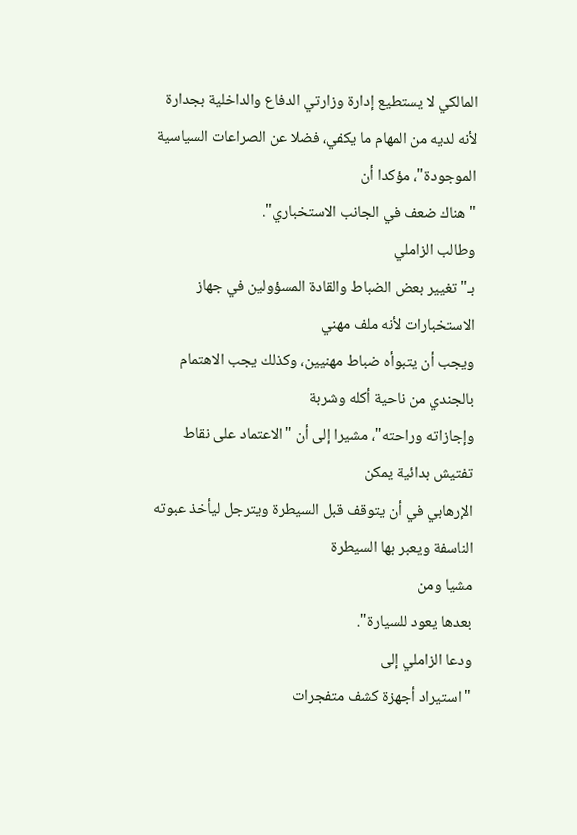المالكي لا يستطيع إدارة وزارتي الدفاع والداخلية بجدارة
لأنه لديه من المهام ما يكفي، فضلا عن الصراعات السياسية الموجودة"، مؤكدا أن
"هناك ضعف في الجانب الاستخباري".
وطالب الزاملي
بـ"تغيير بعض الضباط والقادة المسؤولين في جهاز الاستخبارات لأنه ملف مهني
ويجب أن يتبوأه ضباط مهنيين، وكذلك يجب الاهتمام بالجندي من ناحية أكله وشربة
وإجازاته وراحته"، مشيرا إلى أن "الاعتماد على نقاط تفتيش بدائية يمكن
الإرهابي في أن يتوقف قبل السيطرة ويترجل ليأخذ عبوته الناسفة ويعبر بها السيطرة
مشيا ومن
بعدها يعود للسيارة".
ودعا الزاملي إلى
"استيراد أجهزة كشف متفجرات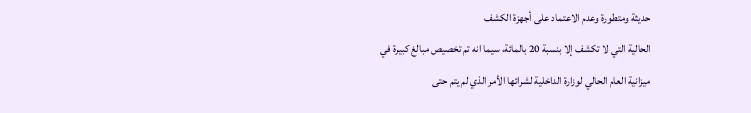حديثة ومتطورة وعدم الاعتماد على أجهزة الكشف
الحالية التي لا تكشف إلا بنسبة 20 بالمائة، سيما انه تم تخصيص مبالغ كبيرة في
ميزانية العام الحالي لوزارة الداخلية لشرائها الأمر الذي لم يتم حتى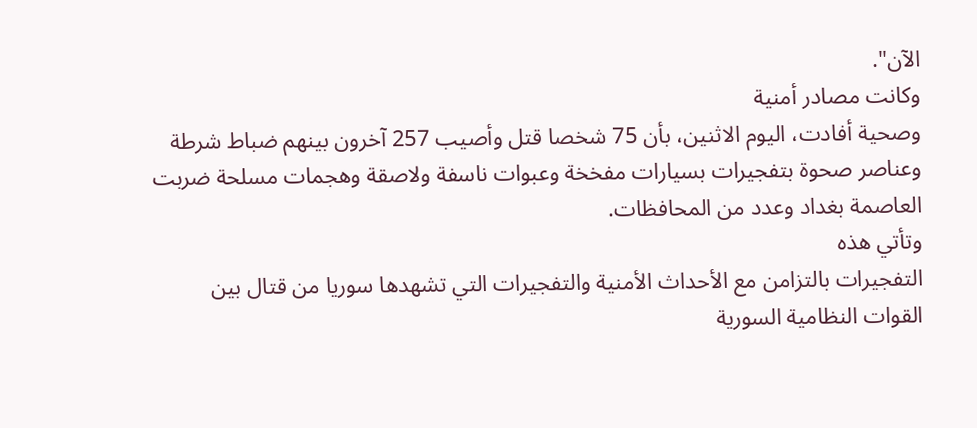الآن".
وكانت مصادر أمنية
وصحية أفادت، اليوم الاثنين، بأن 75 شخصا قتل وأصيب 257 آخرون بينهم ضباط شرطة
وعناصر صحوة بتفجيرات بسيارات مفخخة وعبوات ناسفة ولاصقة وهجمات مسلحة ضربت
العاصمة بغداد وعدد من المحافظات.
وتأتي هذه
التفجيرات بالتزامن مع الأحداث الأمنية والتفجيرات التي تشهدها سوريا من قتال بين
القوات النظامية السورية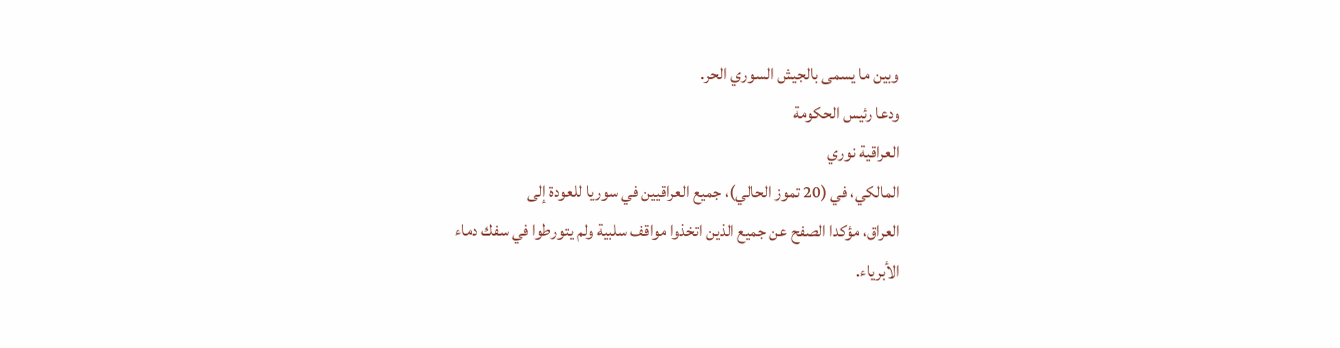وبين ما يسمى بالجيش السوري الحر.
ودعا رئيس الحكومة
العراقية نوري
المالكي، في (20 تموز الحالي)، جميع العراقيين في سوريا للعودة إلى
العراق، مؤكدا الصفح عن جميع الذين اتخذوا مواقف سلبية ولم يتورطوا في سفك دماء
الأبرياء.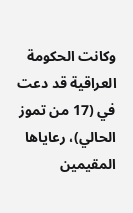وكانت الحكومة
العراقية قد دعت في (17 من تموز الحالي)، رعاياها
المقيمين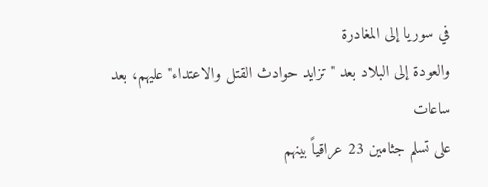في سوريا إلى المغادرة
والعودة إلى البلاد بعد "تزايد حوادث القتل والاعتداء" عليهم، بعد ساعات
على تسلم جثامين 23 عراقياً بينهم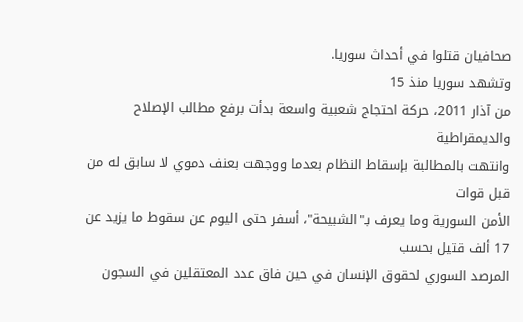صحافيان قتلوا في أحداث سوريا.
وتشهد سوريا منذ 15
من آذار 2011، حركة احتجاج شعبية واسعة بدأت برفع مطالب الإصلاح والديمقراطية
وانتهت بالمطالبة بإسقاط النظام بعدما ووجهت بعنف دموي لا سابق له من قبل قوات
الأمن السورية وما يعرف بـ"الشبيحة"، أسفر حتى اليوم عن سقوط ما يزيد عن
17 ألف قتيل بحسب
المرصد السوري لحقوق الإنسان في حين فاق عدد المعتقلين في السجون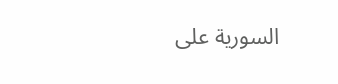السورية على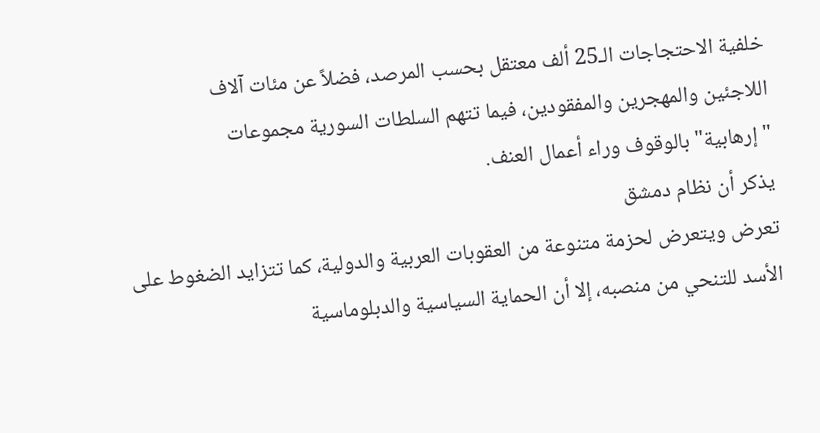خلفية الاحتجاجات الـ25 ألف معتقل بحسب المرصد، فضلاً عن مئات آلاف
اللاجئين والمهجرين والمفقودين، فيما تتهم السلطات السورية مجموعات
"إرهابية" بالوقوف وراء أعمال العنف.
يذكر أن نظام دمشق
تعرض ويتعرض لحزمة متنوعة من العقوبات العربية والدولية، كما تتزايد الضغوط على
الأسد للتنحي من منصبه، إلا أن الحماية السياسية والدبلوماسية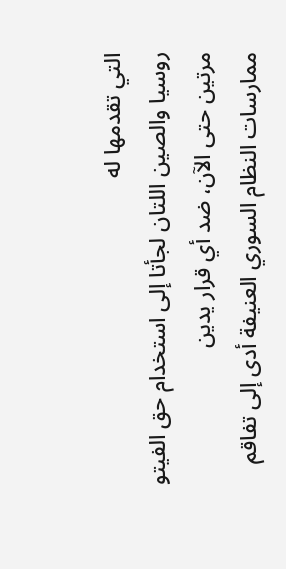التي تقدمها له
روسيا والصين اللتان لجأتا إلى استخدام حق الفيتو مرتين حتى الآن، ضد أي قرار يدين
ممارسات النظام السوري العنيفة أدى إلى تفاقم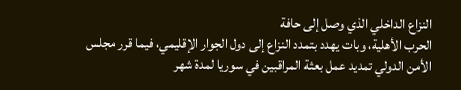النزاع الداخلي الذي وصل إلى حافة
الحرب الأهلية، وبات يهدد بتمدد النزاع إلى دول الجوار الإقليمي، فيما قرر مجلس
الأمن الدولي تمديد عمل بعثة المراقبين في سوريا لمدة شهر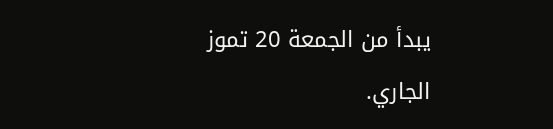يبدأ من الجمعة 20 تموز
الجاري.